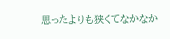思ったよりも狭くてなかなか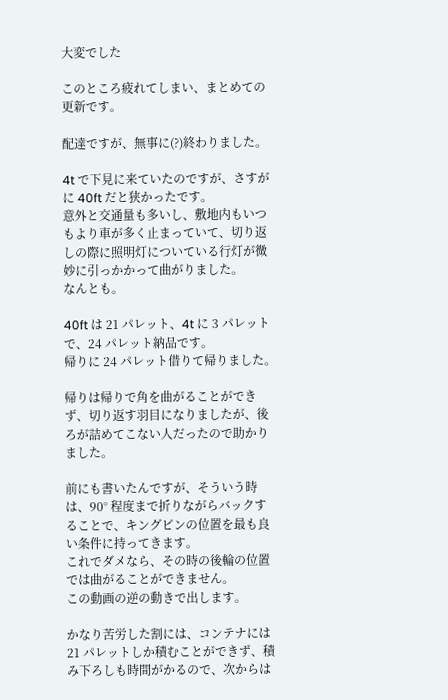大変でした

このところ疲れてしまい、まとめての更新です。

配達ですが、無事に(?)終わりました。

4t で下見に来ていたのですが、さすがに 40ft だと狭かったです。
意外と交通量も多いし、敷地内もいつもより車が多く止まっていて、切り返しの際に照明灯についている行灯が微妙に引っかかって曲がりました。
なんとも。

40ft は 21 パレット、4t に 3 パレットで、24 パレット納品です。
帰りに 24 パレット借りて帰りました。

帰りは帰りで角を曲がることができず、切り返す羽目になりましたが、後ろが詰めてこない人だったので助かりました。

前にも書いたんですが、そういう時は、90° 程度まで折りながらバックすることで、キングピンの位置を最も良い条件に持ってきます。
これでダメなら、その時の後輪の位置では曲がることができません。
この動画の逆の動きで出します。

かなり苦労した割には、コンテナには 21 パレットしか積むことができず、積み下ろしも時間がかるので、次からは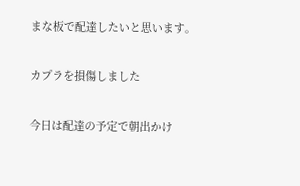まな板で配達したいと思います。

カプラを損傷しました

今日は配達の予定で朝出かけ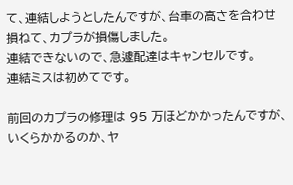て、連結しようとしたんですが、台車の高さを合わせ損ねて、カプラが損傷しました。
連結できないので、急遽配達はキャンセルです。
連結ミスは初めてです。

前回のカプラの修理は 95 万ほどかかったんですが、いくらかかるのか、ヤ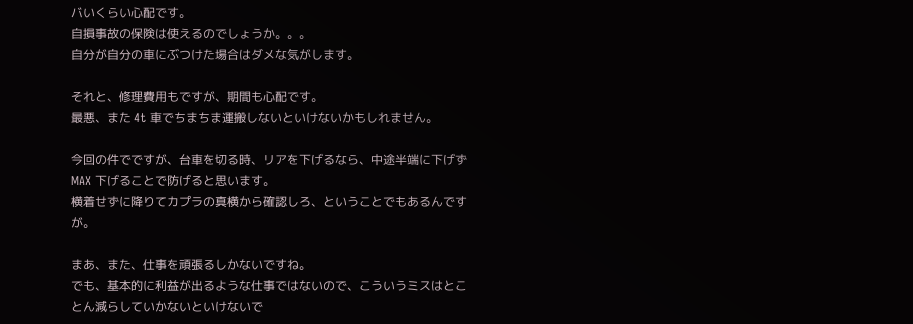バいくらい心配です。
自損事故の保険は使えるのでしょうか。。。
自分が自分の車にぶつけた場合はダメな気がします。

それと、修理費用もですが、期間も心配です。
最悪、また 4t 車でちまちま運搬しないといけないかもしれません。

今回の件でですが、台車を切る時、リアを下げるなら、中途半端に下げず MAX 下げることで防げると思います。
横着せずに降りてカプラの真横から確認しろ、ということでもあるんですが。

まあ、また、仕事を頑張るしかないですね。
でも、基本的に利益が出るような仕事ではないので、こういうミスはとことん減らしていかないといけないで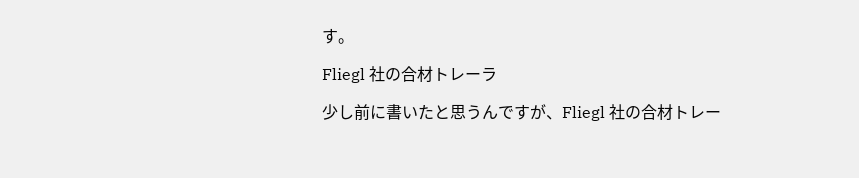す。

Fliegl 社の合材トレーラ

少し前に書いたと思うんですが、Fliegl 社の合材トレー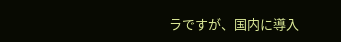ラですが、国内に導入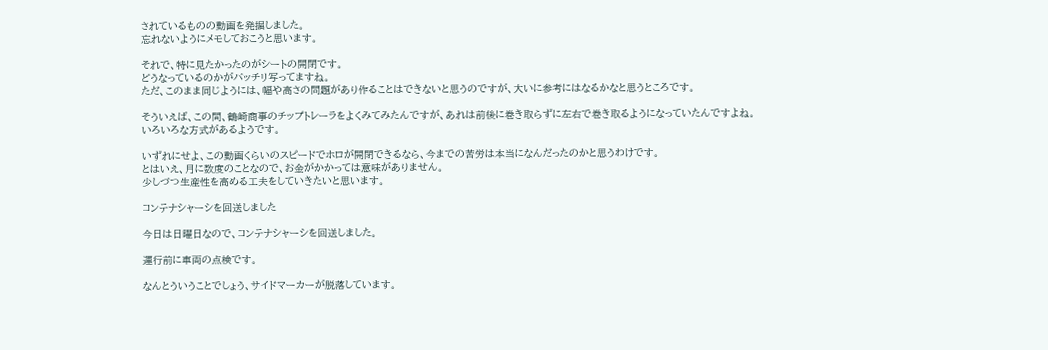されているものの動画を発掘しました。
忘れないようにメモしておこうと思います。

それで、特に見たかったのがシートの開閉です。
どうなっているのかがバッチリ写ってますね。
ただ、このまま同じようには、幅や高さの問題があり作ることはできないと思うのですが、大いに参考にはなるかなと思うところです。

そういえば、この間、鶴崎商事のチップトレーラをよくみてみたんですが、あれは前後に巻き取らずに左右で巻き取るようになっていたんですよね。
いろいろな方式があるようです。

いずれにせよ、この動画くらいのスピードでホロが開閉できるなら、今までの苦労は本当になんだったのかと思うわけです。
とはいえ、月に数度のことなので、お金がかかっては意味がありません。
少しづつ生産性を高める工夫をしていきたいと思います。

コンテナシャーシを回送しました

今日は日曜日なので、コンテナシャーシを回送しました。

運行前に車両の点検です。

なんとういうことでしょう、サイドマーカーが脱落しています。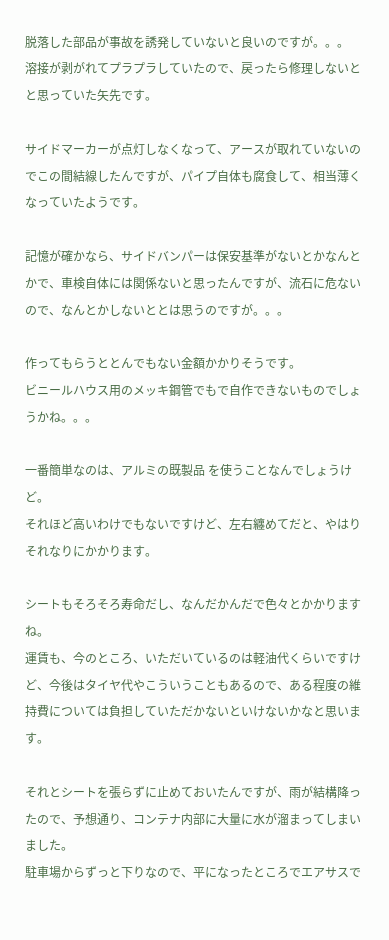脱落した部品が事故を誘発していないと良いのですが。。。
溶接が剥がれてプラプラしていたので、戻ったら修理しないとと思っていた矢先です。

サイドマーカーが点灯しなくなって、アースが取れていないのでこの間結線したんですが、パイプ自体も腐食して、相当薄くなっていたようです。

記憶が確かなら、サイドバンパーは保安基準がないとかなんとかで、車検自体には関係ないと思ったんですが、流石に危ないので、なんとかしないととは思うのですが。。。

作ってもらうととんでもない金額かかりそうです。
ビニールハウス用のメッキ鋼管でもで自作できないものでしょうかね。。。

一番簡単なのは、アルミの既製品 を使うことなんでしょうけど。
それほど高いわけでもないですけど、左右纏めてだと、やはりそれなりにかかります。

シートもそろそろ寿命だし、なんだかんだで色々とかかりますね。
運賃も、今のところ、いただいているのは軽油代くらいですけど、今後はタイヤ代やこういうこともあるので、ある程度の維持費については負担していただかないといけないかなと思います。

それとシートを張らずに止めておいたんですが、雨が結構降ったので、予想通り、コンテナ内部に大量に水が溜まってしまいました。
駐車場からずっと下りなので、平になったところでエアサスで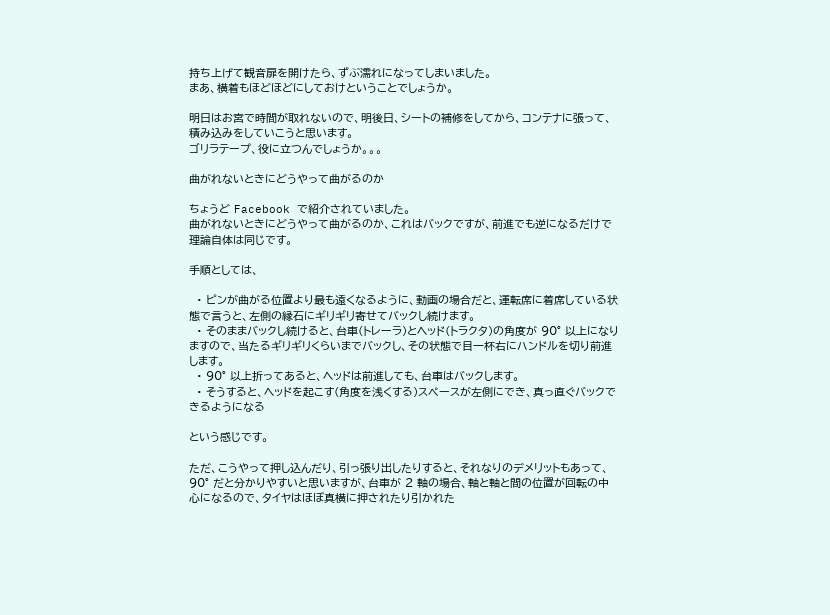持ち上げて観音扉を開けたら、ずぶ濡れになってしまいました。
まあ、横着もほどほどにしておけということでしょうか。

明日はお宮で時間が取れないので、明後日、シートの補修をしてから、コンテナに張って、積み込みをしていこうと思います。
ゴリラテープ、役に立つんでしょうか。。。

曲がれないときにどうやって曲がるのか

ちょうど Facebook で紹介されていました。
曲がれないときにどうやって曲がるのか、これはバックですが、前進でも逆になるだけで理論自体は同じです。

手順としては、

  • ピンが曲がる位置より最も遠くなるように、動画の場合だと、運転席に着席している状態で言うと、左側の縁石にギリギリ寄せてバックし続けます。
  • そのままバックし続けると、台車(トレーラ)とヘッド(トラクタ)の角度が 90° 以上になりますので、当たるギリギリくらいまでバックし、その状態で目一杯右にハンドルを切り前進します。
  • 90° 以上折ってあると、ヘッドは前進しても、台車はバックします。
  • そうすると、ヘッドを起こす(角度を浅くする)スペースが左側にでき、真っ直ぐバックできるようになる

という感じです。

ただ、こうやって押し込んだり、引っ張り出したりすると、それなりのデメリットもあって、90° だと分かりやすいと思いますが、台車が 2 軸の場合、軸と軸と間の位置が回転の中心になるので、タイヤはほぼ真横に押されたり引かれた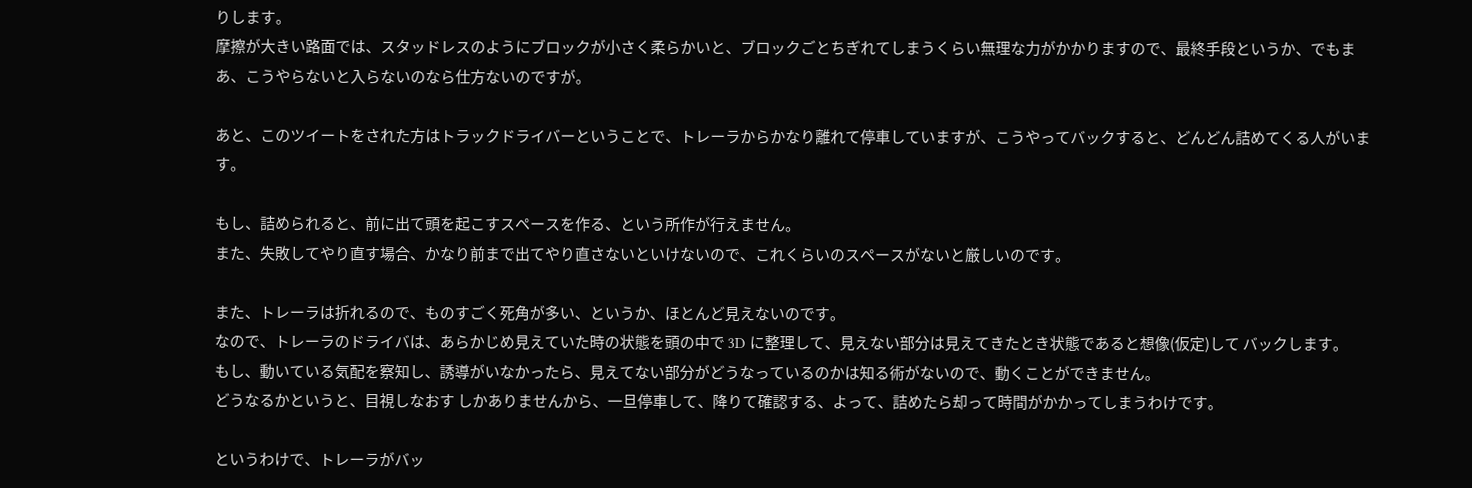りします。
摩擦が大きい路面では、スタッドレスのようにブロックが小さく柔らかいと、ブロックごとちぎれてしまうくらい無理な力がかかりますので、最終手段というか、でもまあ、こうやらないと入らないのなら仕方ないのですが。

あと、このツイートをされた方はトラックドライバーということで、トレーラからかなり離れて停車していますが、こうやってバックすると、どんどん詰めてくる人がいます。

もし、詰められると、前に出て頭を起こすスペースを作る、という所作が行えません。
また、失敗してやり直す場合、かなり前まで出てやり直さないといけないので、これくらいのスペースがないと厳しいのです。

また、トレーラは折れるので、ものすごく死角が多い、というか、ほとんど見えないのです。
なので、トレーラのドライバは、あらかじめ見えていた時の状態を頭の中で 3D に整理して、見えない部分は見えてきたとき状態であると想像(仮定)して バックします。
もし、動いている気配を察知し、誘導がいなかったら、見えてない部分がどうなっているのかは知る術がないので、動くことができません。
どうなるかというと、目視しなおす しかありませんから、一旦停車して、降りて確認する、よって、詰めたら却って時間がかかってしまうわけです。

というわけで、トレーラがバッ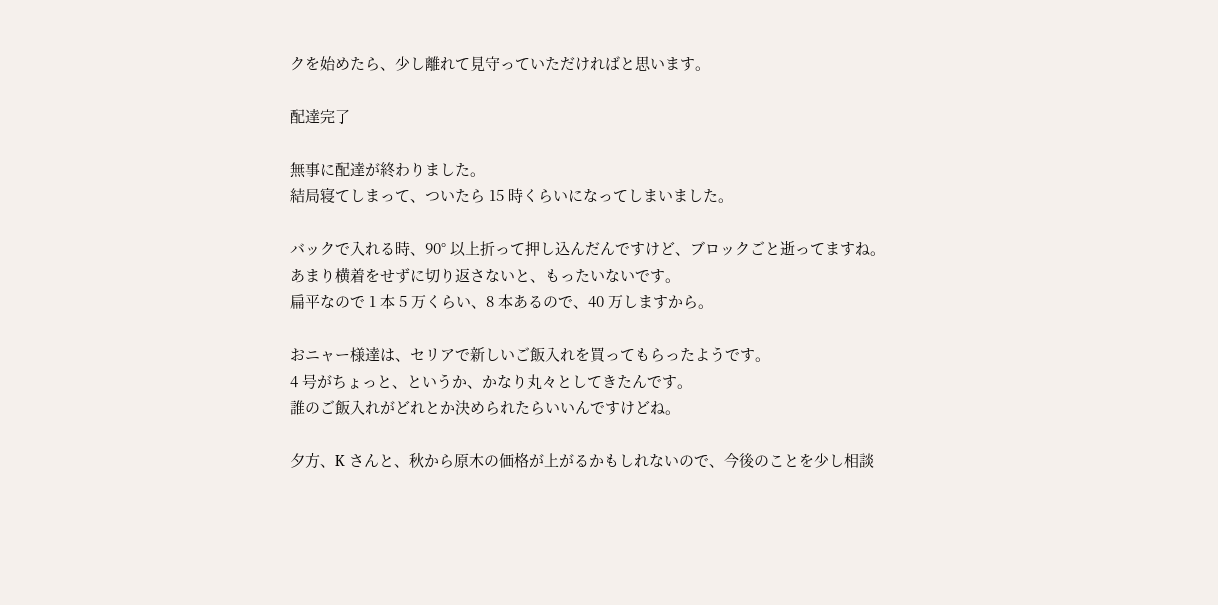クを始めたら、少し離れて見守っていただければと思います。

配達完了

無事に配達が終わりました。
結局寝てしまって、ついたら 15 時くらいになってしまいました。

バックで入れる時、90° 以上折って押し込んだんですけど、ブロックごと逝ってますね。
あまり横着をせずに切り返さないと、もったいないです。
扁平なので 1 本 5 万くらい、8 本あるので、40 万しますから。

おニャー様達は、セリアで新しいご飯入れを買ってもらったようです。
4 号がちょっと、というか、かなり丸々としてきたんです。
誰のご飯入れがどれとか決められたらいいんですけどね。

夕方、K さんと、秋から原木の価格が上がるかもしれないので、今後のことを少し相談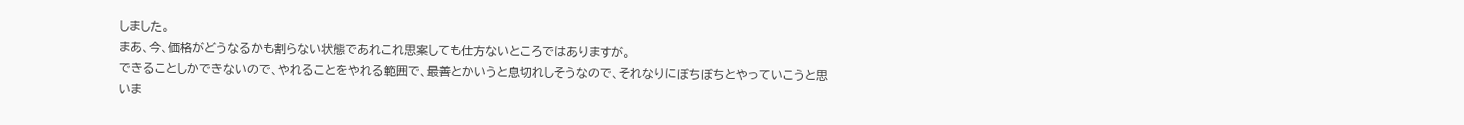しました。
まあ、今、価格がどうなるかも割らない状態であれこれ思案しても仕方ないところではありますが。
できることしかできないので、やれることをやれる範囲で、最善とかいうと息切れしそうなので、それなりにぼちぼちとやっていこうと思いま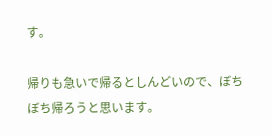す。

帰りも急いで帰るとしんどいので、ぼちぼち帰ろうと思います。